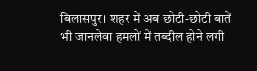बिलासपुर। शहर में अब छोटी-छोटी बातें भी जानलेवा हमलों में तब्दील होने लगी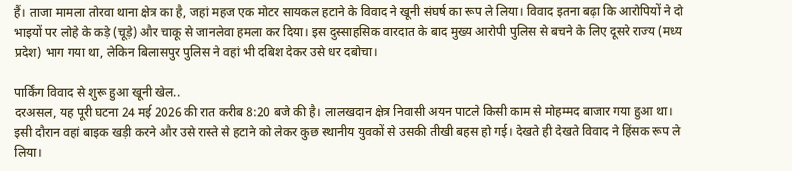हैं। ताजा मामला तोरवा थाना क्षेत्र का है, जहां महज एक मोटर सायकल हटाने के विवाद ने खूनी संघर्ष का रूप ले लिया। विवाद इतना बढ़ा कि आरोपियों ने दो भाइयों पर लोहे के कड़े (चूड़े) और चाकू से जानलेवा हमला कर दिया। इस दुस्साहसिक वारदात के बाद मुख्य आरोपी पुलिस से बचने के लिए दूसरे राज्य (मध्य प्रदेश) भाग गया था, लेकिन बिलासपुर पुलिस ने वहां भी दबिश देकर उसे धर दबोचा।

पार्किंग विवाद से शुरू हुआ खूनी खेल..
दरअसल, यह पूरी घटना 24 मई 2026 की रात करीब 8:20 बजे की है। लालखदान क्षेत्र निवासी अयन पाटले किसी काम से मोहम्मद बाजार गया हुआ था। इसी दौरान वहां बाइक खड़ी करने और उसे रास्ते से हटाने को लेकर कुछ स्थानीय युवकों से उसकी तीखी बहस हो गई। देखते ही देखते विवाद ने हिंसक रूप ले लिया।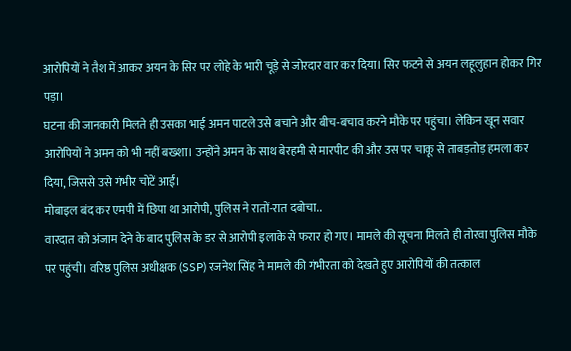आरोपियों ने तैश में आकर अयन के सिर पर लोहे के भारी चूड़े से जोरदार वार कर दिया। सिर फटने से अयन लहूलुहान होकर गिर पड़ा।
घटना की जानकारी मिलते ही उसका भाई अमन पाटले उसे बचाने और बीच-बचाव करने मौके पर पहुंचा। लेकिन खून सवार आरोपियों ने अमन को भी नहीं बख्शा। उन्होंने अमन के साथ बेरहमी से मारपीट की और उस पर चाकू से ताबड़तोड़ हमला कर दिया, जिससे उसे गंभीर चोटें आईं।
मोबाइल बंद कर एमपी में छिपा था आरोपी, पुलिस ने रातों-रात दबोचा..
वारदात को अंजाम देने के बाद पुलिस के डर से आरोपी इलाके से फरार हो गए। मामले की सूचना मिलते ही तोरवा पुलिस मौके पर पहुंची। वरिष्ठ पुलिस अधीक्षक (SSP) रजनेश सिंह ने मामले की गंभीरता को देखते हुए आरोपियों की तत्काल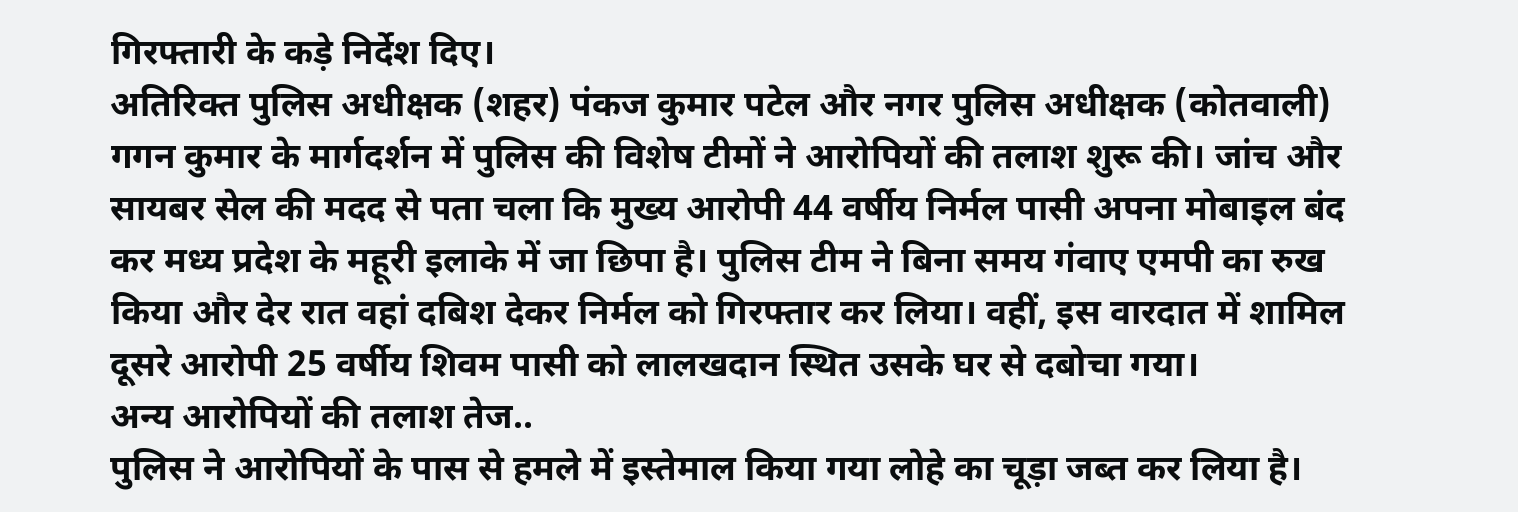गिरफ्तारी के कड़े निर्देश दिए।
अतिरिक्त पुलिस अधीक्षक (शहर) पंकज कुमार पटेल और नगर पुलिस अधीक्षक (कोतवाली) गगन कुमार के मार्गदर्शन में पुलिस की विशेष टीमों ने आरोपियों की तलाश शुरू की। जांच और सायबर सेल की मदद से पता चला कि मुख्य आरोपी 44 वर्षीय निर्मल पासी अपना मोबाइल बंद कर मध्य प्रदेश के महूरी इलाके में जा छिपा है। पुलिस टीम ने बिना समय गंवाए एमपी का रुख किया और देर रात वहां दबिश देकर निर्मल को गिरफ्तार कर लिया। वहीं, इस वारदात में शामिल दूसरे आरोपी 25 वर्षीय शिवम पासी को लालखदान स्थित उसके घर से दबोचा गया।
अन्य आरोपियों की तलाश तेज..
पुलिस ने आरोपियों के पास से हमले में इस्तेमाल किया गया लोहे का चूड़ा जब्त कर लिया है।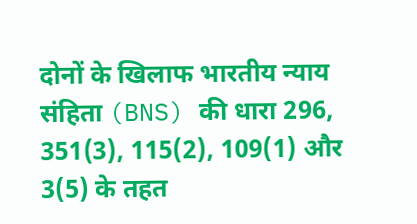दोनों के खिलाफ भारतीय न्याय संहिता (BNS) की धारा 296, 351(3), 115(2), 109(1) और 3(5) के तहत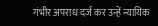गंभीर अपराध दर्ज कर उन्हें न्यायिक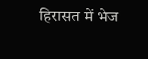हिरासत में भेज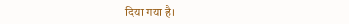दिया गया है।